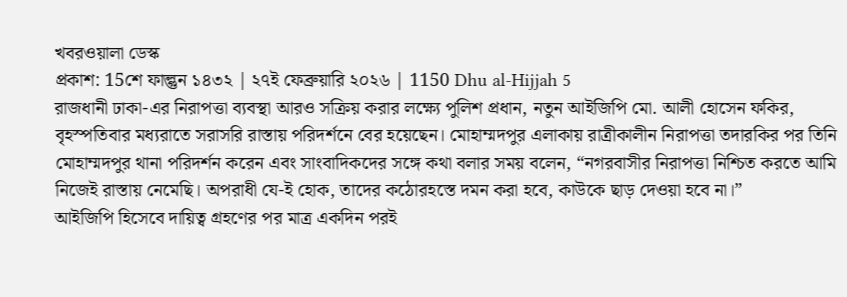খবরওয়ালা ডেস্ক
প্রকাশ: 15শে ফাল্গুন ১৪৩২ | ২৭ই ফেব্রুয়ারি ২০২৬ | 1150 Dhu al-Hijjah 5
রাজধানী ঢাকা-এর নিরাপত্তা ব্যবস্থা আরও সক্রিয় করার লক্ষ্যে পুলিশ প্রধান, নতুন আইজিপি মো. আলী হোসেন ফকির, বৃহস্পতিবার মধ্যরাতে সরাসরি রাস্তায় পরিদর্শনে বের হয়েছেন। মোহাম্মদপুর এলাকায় রাত্রীকালীন নিরাপত্তা তদারকির পর তিনি মোহাম্মদপুর থানা পরিদর্শন করেন এবং সাংবাদিকদের সঙ্গে কথা বলার সময় বলেন, “নগরবাসীর নিরাপত্তা নিশ্চিত করতে আমি নিজেই রাস্তায় নেমেছি। অপরাধী যে-ই হোক, তাদের কঠোরহস্তে দমন করা হবে, কাউকে ছাড় দেওয়া হবে না।”
আইজিপি হিসেবে দায়িত্ব গ্রহণের পর মাত্র একদিন পরই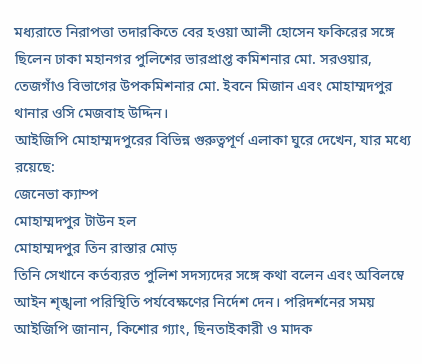মধ্যরাতে নিরাপত্তা তদারকিতে বের হওয়া আলী হোসেন ফকিরের সঙ্গে ছিলেন ঢাকা মহানগর পুলিশের ভারপ্রাপ্ত কমিশনার মো. সরওয়ার, তেজগাঁও বিভাগের উপকমিশনার মো. ইবনে মিজান এবং মোহাম্মদপুর থানার ওসি মেজবাহ উদ্দিন।
আইজিপি মোহাম্মদপুরের বিভিন্ন গুরুত্বপূর্ণ এলাকা ঘুরে দেখেন, যার মধ্যে রয়েছে:
জেনেভা ক্যাম্প
মোহাম্মদপুর টাউন হল
মোহাম্মদপুর তিন রাস্তার মোড়
তিনি সেখানে কর্তব্যরত পুলিশ সদস্যদের সঙ্গে কথা বলেন এবং অবিলম্বে আইন শৃঙ্খলা পরিস্থিতি পর্যবেক্ষণের নির্দেশ দেন। পরিদর্শনের সময় আইজিপি জানান, কিশোর গ্যাং, ছিনতাইকারী ও মাদক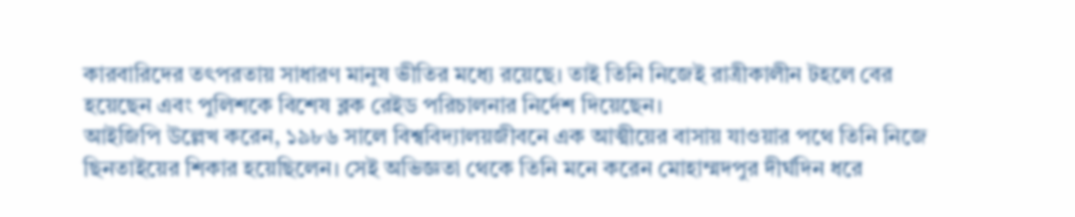কারবারিদের তৎপরতায় সাধারণ মানুষ ভীতির মধ্যে রয়েছে। তাই তিনি নিজেই রাত্রীকালীন টহলে বের হয়েছেন এবং পুলিশকে বিশেষ ব্লক রেইড পরিচালনার নির্দেশ দিয়েছেন।
আইজিপি উল্লেখ করেন, ১৯৮৬ সালে বিশ্ববিদ্যালয়জীবনে এক আত্মীয়ের বাসায় যাওয়ার পথে তিনি নিজে ছিনতাইয়ের শিকার হয়েছিলেন। সেই অভিজ্ঞতা থেকে তিনি মনে করেন মোহাম্মদপুর দীর্ঘদিন ধরে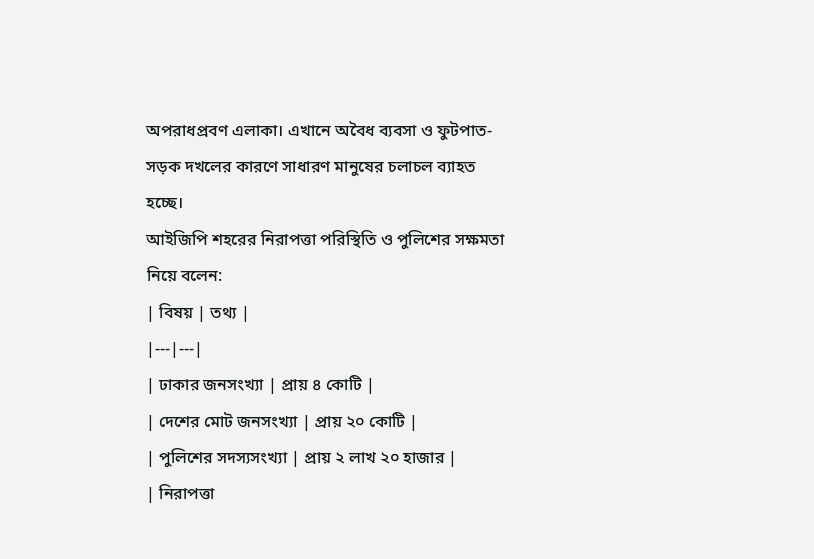অপরাধপ্রবণ এলাকা। এখানে অবৈধ ব্যবসা ও ফুটপাত-সড়ক দখলের কারণে সাধারণ মানুষের চলাচল ব্যাহত হচ্ছে।
আইজিপি শহরের নিরাপত্তা পরিস্থিতি ও পুলিশের সক্ষমতা নিয়ে বলেন:
| বিষয় | তথ্য |
|---|---|
| ঢাকার জনসংখ্যা | প্রায় ৪ কোটি |
| দেশের মোট জনসংখ্যা | প্রায় ২০ কোটি |
| পুলিশের সদস্যসংখ্যা | প্রায় ২ লাখ ২০ হাজার |
| নিরাপত্তা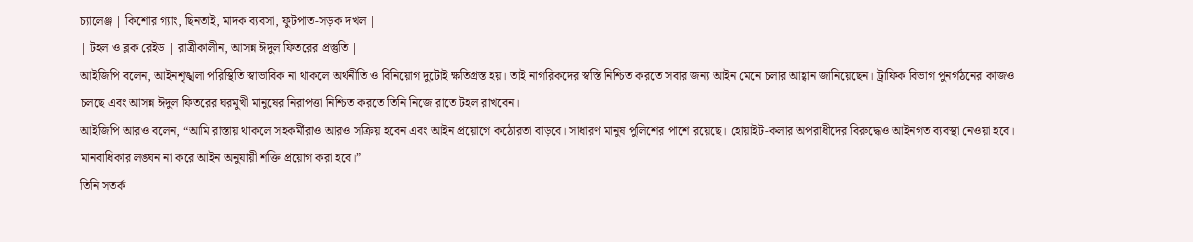চ্যালেঞ্জ | কিশোর গ্যাং, ছিনতাই, মাদক ব্যবসা, ফুটপাত-সড়ক দখল |
| টহল ও ব্লক রেইড | রাত্রীকালীন, আসন্ন ঈদুল ফিতরের প্রস্তুতি |
আইজিপি বলেন, আইনশৃঙ্খলা পরিস্থিতি স্বাভাবিক না থাকলে অর্থনীতি ও বিনিয়োগ দুটোই ক্ষতিগ্রস্ত হয়। তাই নাগরিকদের স্বস্তি নিশ্চিত করতে সবার জন্য আইন মেনে চলার আহ্বান জানিয়েছেন। ট্রাফিক বিভাগ পুনর্গঠনের কাজও চলছে এবং আসন্ন ঈদুল ফিতরের ঘরমুখী মানুষের নিরাপত্তা নিশ্চিত করতে তিনি নিজে রাতে টহল রাখবেন।
আইজিপি আরও বলেন, “আমি রাস্তায় থাকলে সহকর্মীরাও আরও সক্রিয় হবেন এবং আইন প্রয়োগে কঠোরতা বাড়বে। সাধারণ মানুষ পুলিশের পাশে রয়েছে। হোয়াইট-কলার অপরাধীদের বিরুদ্ধেও আইনগত ব্যবস্থা নেওয়া হবে। মানবাধিকার লঙ্ঘন না করে আইন অনুযায়ী শক্তি প্রয়োগ করা হবে।”
তিনি সতর্ক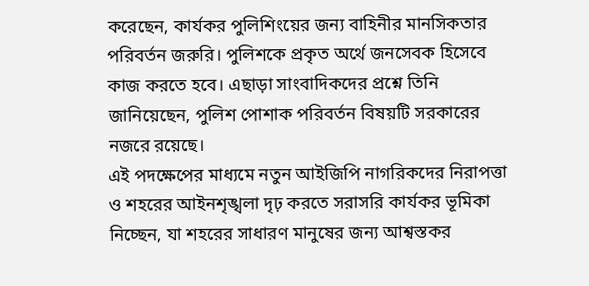করেছেন, কার্যকর পুলিশিংয়ের জন্য বাহিনীর মানসিকতার পরিবর্তন জরুরি। পুলিশকে প্রকৃত অর্থে জনসেবক হিসেবে কাজ করতে হবে। এছাড়া সাংবাদিকদের প্রশ্নে তিনি জানিয়েছেন, পুলিশ পোশাক পরিবর্তন বিষয়টি সরকারের নজরে রয়েছে।
এই পদক্ষেপের মাধ্যমে নতুন আইজিপি নাগরিকদের নিরাপত্তা ও শহরের আইনশৃঙ্খলা দৃঢ় করতে সরাসরি কার্যকর ভূমিকা নিচ্ছেন, যা শহরের সাধারণ মানুষের জন্য আশ্বস্তকর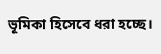ভূমিকা হিসেবে ধরা হচ্ছে।